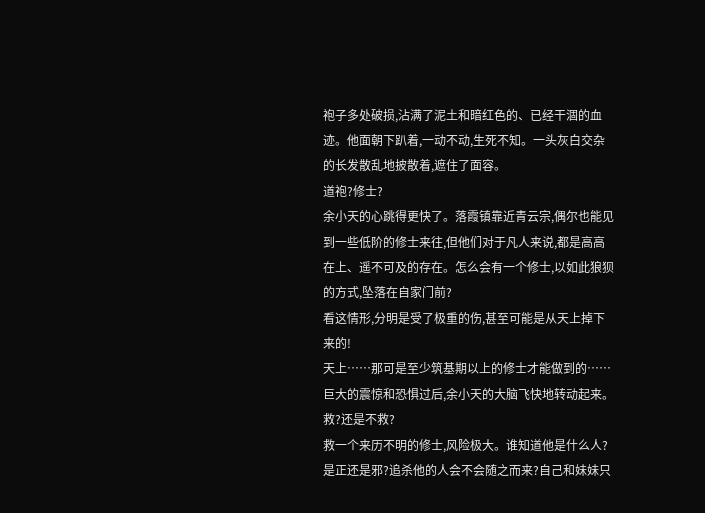袍子多处破损,沾满了泥土和暗红色的、已经干涸的血迹。他面朝下趴着,一动不动,生死不知。一头灰白交杂的长发散乱地披散着,遮住了面容。
道袍?修士?
余小天的心跳得更快了。落霞镇靠近青云宗,偶尔也能见到一些低阶的修士来往,但他们对于凡人来说,都是高高在上、遥不可及的存在。怎么会有一个修士,以如此狼狈的方式,坠落在自家门前?
看这情形,分明是受了极重的伤,甚至可能是从天上掉下来的!
天上……那可是至少筑基期以上的修士才能做到的……
巨大的震惊和恐惧过后,余小天的大脑飞快地转动起来。
救?还是不救?
救一个来历不明的修士,风险极大。谁知道他是什么人?是正还是邪?追杀他的人会不会随之而来?自己和妹妹只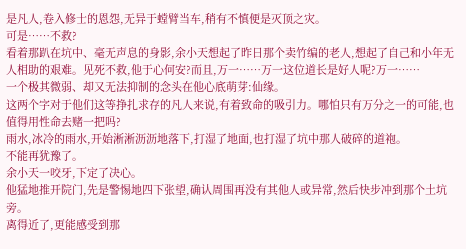是凡人,卷入修士的恩怨,无异于螳臂当车,稍有不慎便是灭顶之灾。
可是……不救?
看着那趴在坑中、毫无声息的身影,余小天想起了昨日那个卖竹编的老人,想起了自己和小年无人相助的艰难。见死不救,他于心何安?而且,万一……万一这位道长是好人呢?万一……
一个极其微弱、却又无法抑制的念头在他心底萌芽:仙缘。
这两个字对于他们这等挣扎求存的凡人来说,有着致命的吸引力。哪怕只有万分之一的可能,也值得用性命去赌一把吗?
雨水,冰冷的雨水,开始淅淅沥沥地落下,打湿了地面,也打湿了坑中那人破碎的道袍。
不能再犹豫了。
余小天一咬牙,下定了决心。
他猛地推开院门,先是警惕地四下张望,确认周围再没有其他人或异常,然后快步冲到那个土坑旁。
离得近了,更能感受到那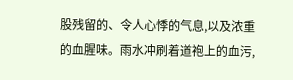股残留的、令人心悸的气息,以及浓重的血腥味。雨水冲刷着道袍上的血污,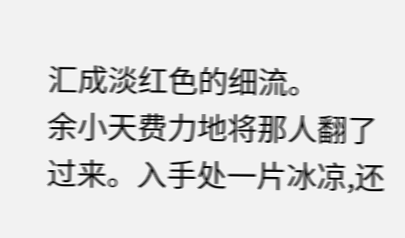汇成淡红色的细流。
余小天费力地将那人翻了过来。入手处一片冰凉,还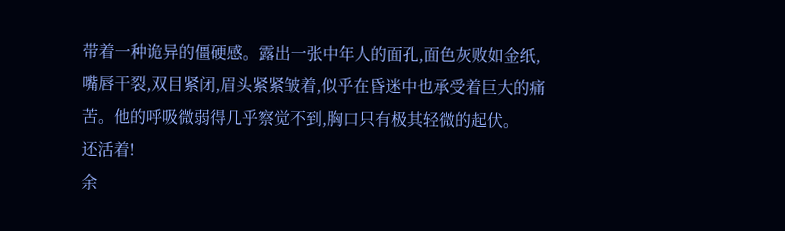带着一种诡异的僵硬感。露出一张中年人的面孔,面色灰败如金纸,嘴唇干裂,双目紧闭,眉头紧紧皱着,似乎在昏迷中也承受着巨大的痛苦。他的呼吸微弱得几乎察觉不到,胸口只有极其轻微的起伏。
还活着!
余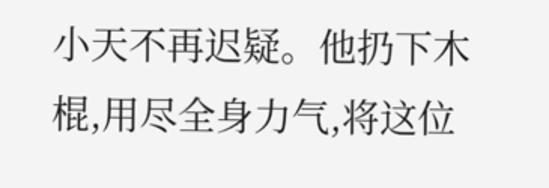小天不再迟疑。他扔下木棍,用尽全身力气,将这位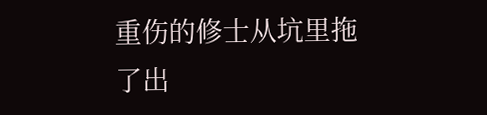重伤的修士从坑里拖了出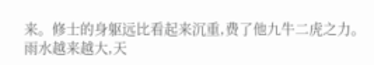来。修士的身躯远比看起来沉重,费了他九牛二虎之力。
雨水越来越大,天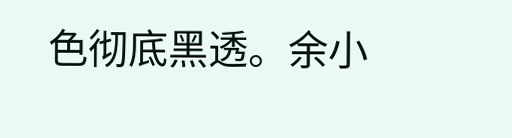色彻底黑透。余小